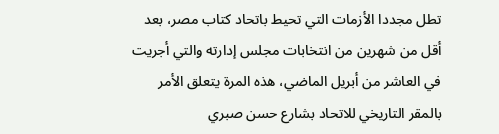تطل مجددا الأزمات التي تحيط باتحاد كتاب مصر، بعد أقل من شهرين من انتخابات مجلس إدارته والتي أجريت في العاشر من أبريل الماضي، هذه المرة يتعلق الأمر بالمقر التاريخي للاتحاد بشارع حسن صبري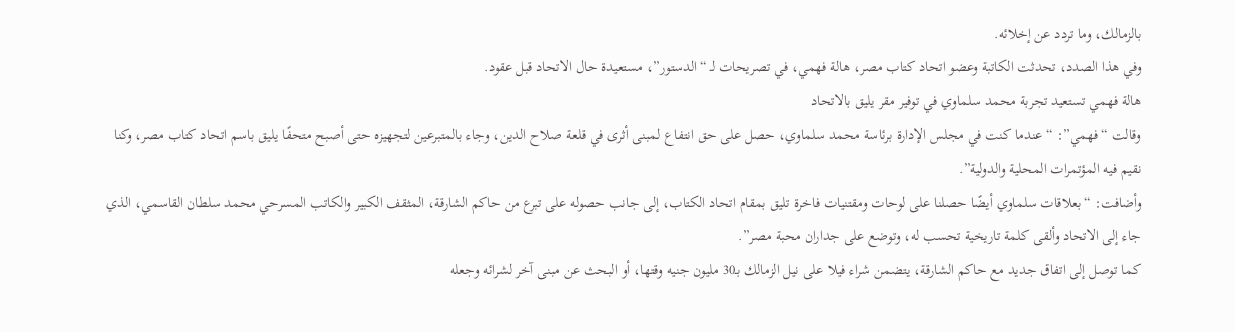بالزمالك، وما تردد عن إخلائه.
وفي هذا الصدد، تحدثت الكاتبة وعضو اتحاد كتاب مصر، هالة فهمي، في تصريحات لـ “الدستور”، مستعيدة حال الاتحاد قبل عقود.
هالة فهمي تستعيد تجربة محمد سلماوي في توفير مقر يليق بالاتحاد
وقالت “فهمي”: “عندما كنت في مجلس الإدارة برئاسة محمد سلماوي، حصل على حق انتفاع لمبنى أثرى في قلعة صلاح الدين، وجاء بالمتبرعين لتجهيزه حتى أصبح متحفًا يليق باسم اتحاد كتاب مصر، وكنا نقيم فيه المؤتمرات المحلية والدولية”.
وأضافت: “بعلاقات سلماوي أيضًا حصلنا على لوحات ومقتنيات فاخرة تليق بمقام اتحاد الكتاب، إلى جانب حصوله على تبرع من حاكم الشارقة، المثقف الكبير والكاتب المسرحي محمد سلطان القاسمي، الذي جاء إلى الاتحاد وألقى كلمة تاريخية تحسب له، وتوضع على جداران محبة مصر”.
كما توصل إلى اتفاق جديد مع حاكم الشارقة، يتضمن شراء فيلا على نيل الزمالك بـ30 مليون جنيه وقتها، أو البحث عن مبنى آخر لشرائه وجعله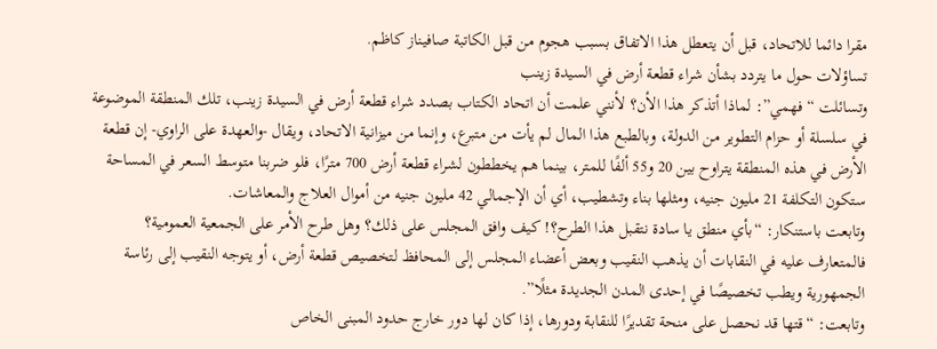مقرا دائما للاتحاد، قبل أن يتعطل هذا الاتفاق بسبب هجوم من قبل الكاتبة صافيناز كاظم.
تساؤلات حول ما يتردد بشأن شراء قطعة أرض في السيدة زينب
وتسائلت “فهمي”: لماذا أتذكر هذا الأن؟ لأنني علمت أن اتحاد الكتاب بصدد شراء قطعة أرض في السيدة زينب، تلك المنطقة الموضوعة في سلسلة أو حزام التطوير من الدولة، وبالطبع هذا المال لم يأت من متبرع، وإنما من ميزانية الاتحاد، ويقال -والعهدة على الراوي- إن قطعة الأرض في هذه المنطقة يتراوح بين 20 و55 ألفًا للمتر، بينما هم يخططون لشراء قطعة أرض 700 مترًا، فلو ضربنا متوسط السعر في المساحة ستكون التكلفة 21 مليون جنيه، ومثلها بناء وتشطيب، أي أن الإجمالي 42 مليون جنيه من أموال العلاج والمعاشات.
وتابعت باستنكار: “بأي منطق يا سادة نتقبل هذا الطرح؟! كيف وافق المجلس على ذلك؟ وهل طرح الأمر على الجمعية العمومية؟ فالمتعارف عليه في النقابات أن يذهب النقيب وبعض أعضاء المجلس إلى المحافظ لتخصيص قطعة أرض، أو يتوجه النقيب إلى رئاسة الجمهورية ويطب تخصيصًا في إحدى المدن الجديدة مثلًا”.
وتابعت: “قتها قد نحصل على منحة تقديرًا للنقابة ودورها، إذا كان لها دور خارج حدود المبنى الخاص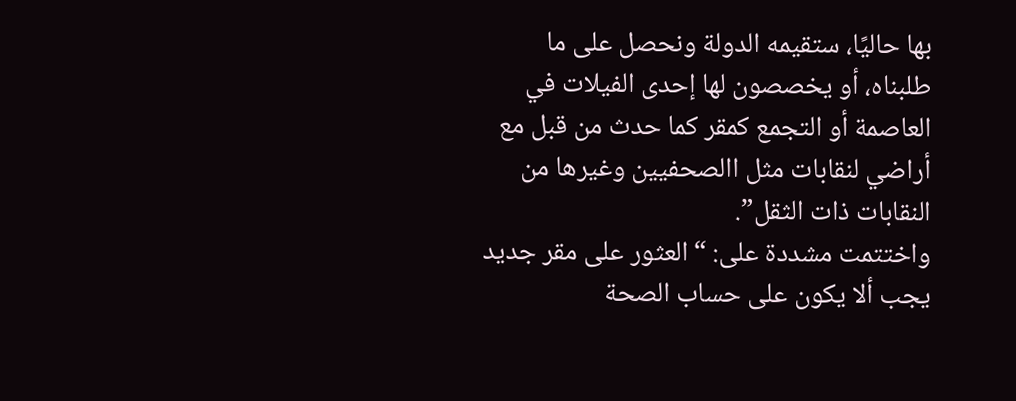بها حاليًا، ستقيمه الدولة ونحصل على ما طلبناه، أو يخصصون لها إحدى الفيلات في العاصمة أو التجمع كمقر كما حدث من قبل مع أراضي لنقابات مثل االصحفيين وغيرها من النقابات ذات الثقل”.
واختتمت مشددة على: “العثور على مقر جديد يجب ألا يكون على حساب الصحة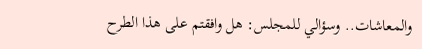والمعاشات.. وسؤالي للمجلس: هل وافقتم على هذا الطرح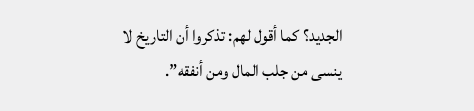الجديد؟ كما أقول لهم: تذكروا أن التاريخ لا ينسى من جلب المال ومن أنفقه”.